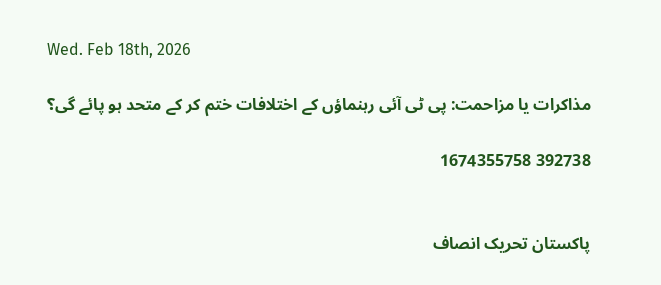Wed. Feb 18th, 2026

مذاکرات یا مزاحمت: پی ٹی آئی رہنماؤں کے اختلافات ختم کر کے متحد ہو پائے گی؟

392738 1674355758


پاکستان تحریک انصاف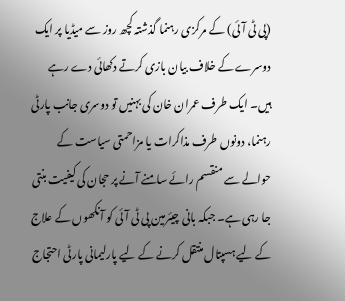(پی ٹی آئی) کے مرکزی رہنما گذشتہ کچھ روز سے میڈیا پر ایک دوسرے کے خلاف بیان بازی کرتے دکھائی دے رہے ہیں۔ ایک طرف عمران خان کی بہنیں تو دوسری جانب پارٹی رہنما، دونوں طرف مذاکرات یا مزاحمتی سیاست کے حوالے سے منقسم رائے سامنے آنے پر حجان کی کیفیت بنتی جا رہی ہے۔ جبکہ بانی چیئرمین پی ٹی آئی کو آنکھوں کے علاج کے لیے ہسپتال منتقل کرنے کے لیے پارلیمانی پارٹی احتجاج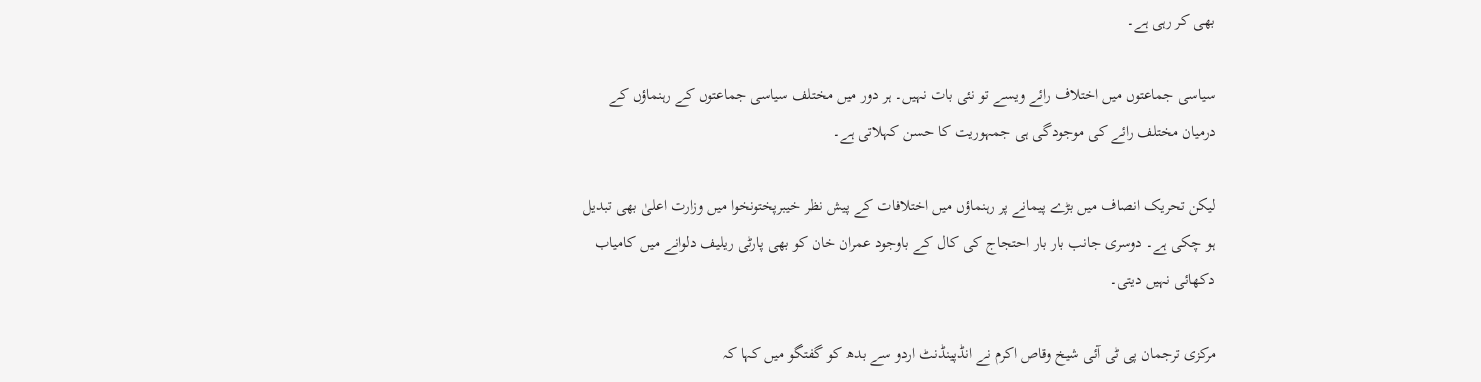بھی کر رہی ہے۔

سیاسی جماعتوں میں اختلاف رائے ویسے تو نئی بات نہیں۔ ہر دور میں مختلف سیاسی جماعتوں کے رہنماؤں کے درمیان مختلف رائے کی موجودگی ہی جمہوریت کا حسن کہلاتی ہے۔

لیکن تحریک انصاف میں بڑے پیمانے پر رہنماؤں میں اختلافات کے پیش نظر خیبرپختونخوا میں وزارت اعلیٰ بھی تبدیل ہو چکی ہے۔ دوسری جانب بار بار احتجاج کی کال کے باوجود عمران خان کو بھی پارٹی ریلیف دلوانے میں کامیاب دکھائی نہیں دیتی۔

مرکزی ترجمان پی ٹی آئی شیخ وقاص اکرم نے انڈپینڈنٹ اردو سے بدھ کو گفتگو میں کہا کہ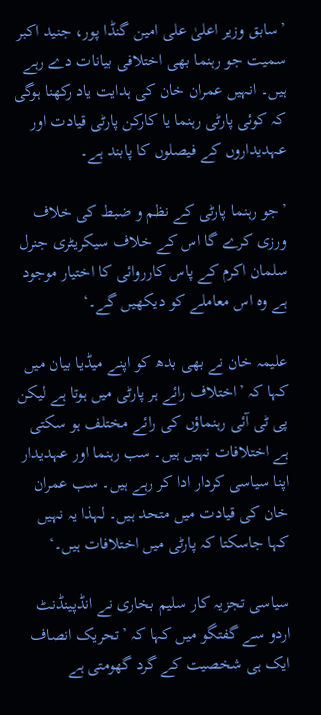’سابق وزیر اعلیٰ علی امین گنڈا پور، جنید اکبر سمیت جو رہنما بھی اختلافی بیانات دے رہے ہیں۔ انہیں عمران خان کی ہدایت یاد رکھنا ہوگی کہ کوئی پارٹی رہنما یا کارکن پارٹی قیادت اور عہدیداروں کے فیصلوں کا پابند ہے۔

’جو رہنما پارٹی کے نظم و ضبط کی خلاف ورزی کرے گا اس کے خلاف سیکریٹری جنرل سلمان اکرم کے پاس کارروائی کا اختیار موجود ہے وہ اس معاملے کو دیکھیں گے۔‘

علیمہ خان نے بھی بدھ کو اپنے میڈیا بیان میں کہا کہ ’اختلاف رائے ہر پارٹی میں ہوتا ہے لیکن پی ٹی آئی رہنماؤں کی رائے مختلف ہو سکتی ہے اختلافات نہیں ہیں۔ سب رہنما اور عہدیدار اپنا سیاسی کردار ادا کر رہے ہیں۔ سب عمران خان کی قیادت میں متحد ہیں۔ لہذا یہ نہیں کہا جاسکتا کہ پارٹی میں اختلافات ہیں۔‘

سیاسی تجزیہ کار سلیم بخاری نے انڈپینڈنٹ اردو سے گفتگو میں کہا کہ ’تحریک انصاف ایک ہی شخصیت کے گرد گھومتی ہے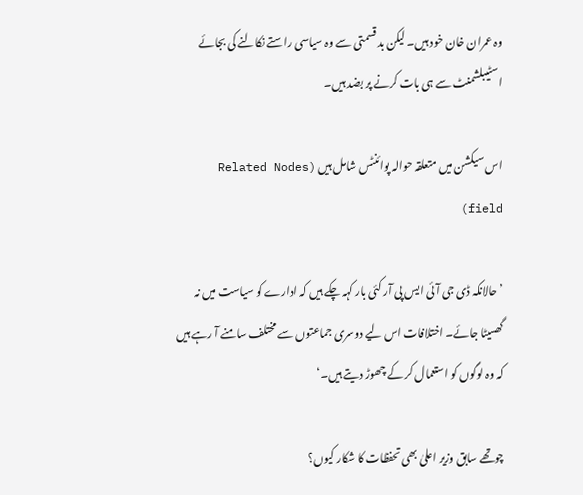وہ عمران خان خود ہیں۔ لیکن بد قسمتی سے وہ سیاسی راستے نکالنے کی بجائے اسٹیبلشمنٹ سے ہی بات کرنے پر بضد ہیں۔

اس سیکشن میں متعلقہ حوالہ پوائنٹس شامل ہیں (Related Nodes field)

’حالانکہ ڈی جی آئی ایس پی آر کئی بار کہہ چکے ہیں کہ ادارے کو سیاست میں نہ گھسیٹا جائے۔ اختلافات اس لیے دوسری جماعتوں سے مختلف سامنے آ رہے ہیں کہ وہ لوگوں کو استعمال کر کے چھوڑ دیتے ہیں۔‘

چوتھے سابق وزیر اعلیٰ بھی تحفظات کا شکار کیوں؟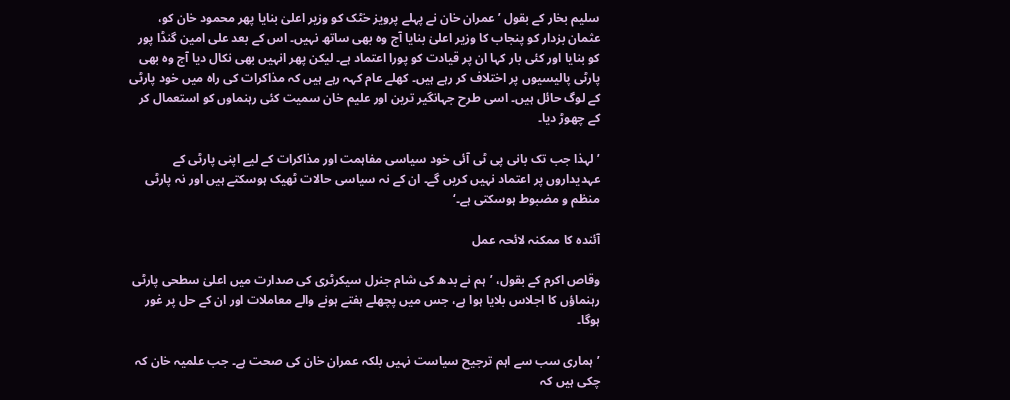سلیم بخار کے بقول ’عمران خان نے پہلے پرویز خٹک کو وزیر اعلیٰ بنایا پھر محمود خان کو، عثمان بزدار کو پنجاب کا وزیر اعلیٰ بنایا آج وہ بھی ساتھ نہیں۔ اس کے بعد علی امین گنڈا پور کو بنایا اور کئی بار کہا ان پر قیادت کو پورا اعتماد ہے۔ لیکن پھر انہیں بھی نکال دیا آج وہ بھی پارٹی پالیسیوں پر اختلاف کر رہے ہیں۔ کھلے عام کہہ رہے ہیں کہ مذاکرات کی راہ میں خود پارٹی کے لوگ حائل ہیں۔ اسی طرح جہانگیر ترین اور علیم خان سمیت کئی رہنماوں کو استعمال کر کے چھوڑ دیا۔

’لہذا جب تک بانی پی ٹی آئی خود سیاسی مفاہمت اور مذاکرات کے لیے اپنی پارٹی کے عہدیداروں پر اعتماد نہیں کریں گے۔ ان کے نہ سیاسی حالات ٹھیک ہوسکتے ہیں اور نہ پارٹی منظم و مضبوط ہوسکتی ہے۔‘

آئندہ کا ممکنہ لائحہ عمل

وقاص اکرم کے بقول، ’ہم نے بدھ کی شام جنرل سیکرٹری کی صدارت میں اعلیٰ سطحی پارٹی رہنماؤں کا اجلاس بلایا ہوا ہے، جس میں پچھلے ہفتے ہونے والے معاملات اور ان کے حل پر غور ہوگا۔

’ہماری سب سے اہم ترجیح سیاست نہیں بلکہ عمران خان کی صحت ہے۔ جب علمیہ خان کہ چکی ہیں کہ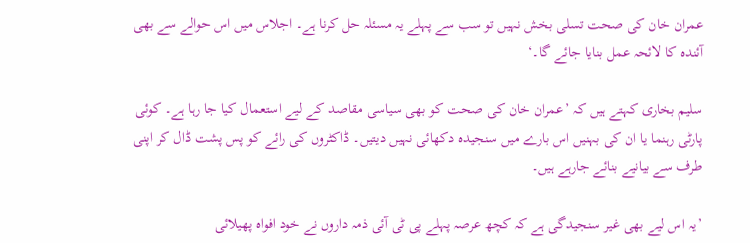عمران خان کی صحت تسلی بخش نہیں تو سب سے پہلے یہ مسئلہ حل کرنا ہے۔ اجلاس میں اس حوالے سے بھی آئندہ کا لائحہ عمل بنایا جائے گا۔‘

سلیم بخاری کہتے ہیں کہ ’عمران خان کی صحت کو بھی سیاسی مقاصد کے لیے استعمال کیا جا رہا ہے۔ کوئی پارٹی رہنما یا ان کی بہنیں اس بارے میں سنجیدہ دکھائی نہیں دیتیں۔ ڈاکٹروں کی رائے کو پس پشت ڈال کر اپنی طرف سے بیانیے بنائے جارہے ہیں۔

’یہ اس لیے بھی غیر سنجیدگی ہے کہ کچھ عرصہ پہلے پی ٹی آئی ذمہ داروں نے خود افواہ پھیلائی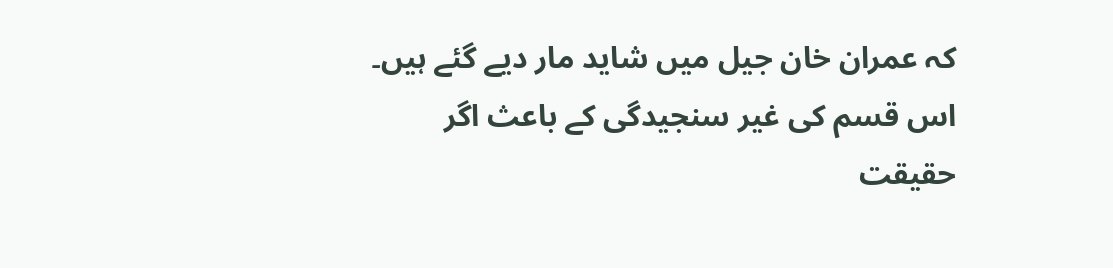کہ عمران خان جیل میں شاید مار دیے گئے ہیں۔ اس قسم کی غیر سنجیدگی کے باعث اگر حقیقت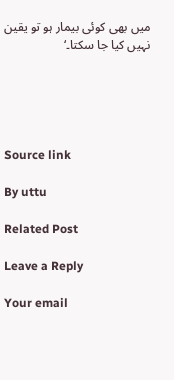میں بھی کوئی بیمار ہو تو یقین نہیں کیا جا سکتا۔‘





Source link

By uttu

Related Post

Leave a Reply

Your email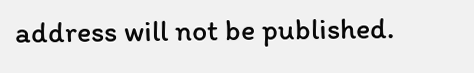address will not be published.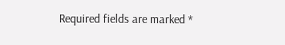Required fields are marked *